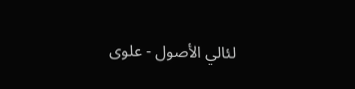لئالي الأصول - علوی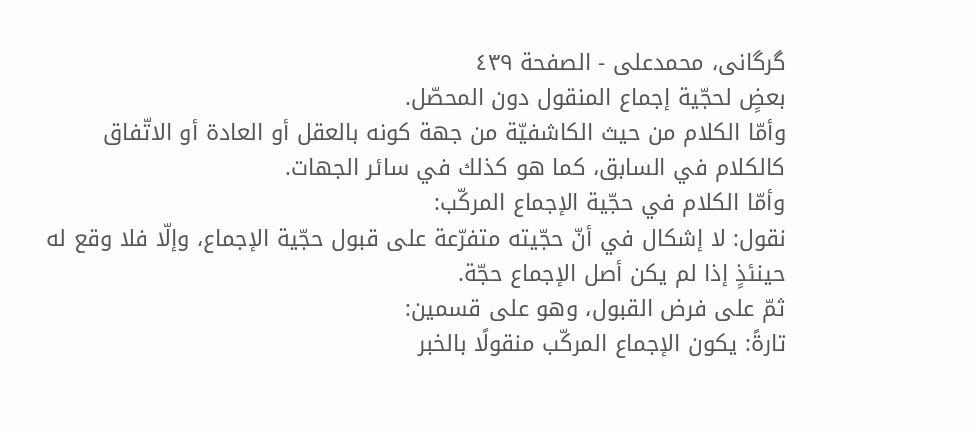گرگانی، محمدعلی - الصفحة ٤٣٩
بعضٍ لحجّية إجماع المنقول دون المحصّل.
وأمّا الكلام من حيث الكاشفيّة من جهة كونه بالعقل أو العادة أو الاتّفاق كالكلام في السابق، كما هو كذلك في سائر الجهات.
وأمّا الكلام في حجّية الإجماع المركّب:
نقول: لا إشكال في أنّ حجّيته متفرّعة على قبول حجّية الإجماع، وإلّا فلا وقع له حينئذٍ إذا لم يكن أصل الإجماع حجّة.
ثمّ على فرض القبول، وهو على قسمين:
تارةً: يكون الإجماع المركّب منقولًا بالخبر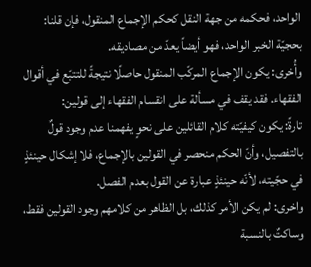الواحد، فحكمه من جهة النقل كحكم الإجماع المنقول، فإن قلنا: بحجيّة الخبر الواحد، فهو أيضاً يعدّ من مصاديقه.
وأُخرى: يكون الإجماع المركّب المنقول حاصلًا نتيجةً للتتبّع في أقوال الفقهاء. فقد يقف في مسألة على انقسام الفقهاء إلى قولين:
تارةً: يكون كيفيّته كلام القائلين على نحوٍ يفهمنا عدم وجود قولٌ بالتفصيل، وأنّ الحكم منحصر في القولين بالإجماع، فلا إشكال حينئذٍ في حجّيته، لأنّه حينئذٍ عبارة عن القول بعدم الفصل.
واخرى: لم يكن الأمر كذلك، بل الظاهر من كلامهم وجود القولين فقط، وساكتٌ بالنسبة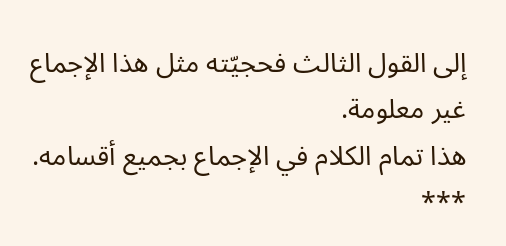إلى القول الثالث فحجيّته مثل هذا الإجماع غير معلومة.
هذا تمام الكلام في الإجماع بجميع أقسامه.
***